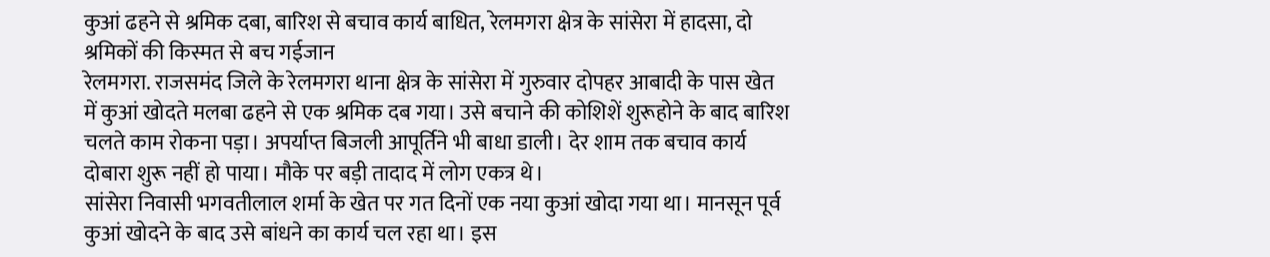कुआं ढहने से श्रमिक दबा, बारिश से बचाव कार्य बाधित, रेलमगरा क्षेत्र के सांसेरा में हादसा, दो श्रमिकों की किस्मत से बच गईजान
रेलमगरा. राजसमंद जिले के रेलमगरा थाना क्षेत्र के सांसेरा में गुरुवार दोपहर आबादी के पास खेत में कुआं खोदते मलबा ढहने से एक श्रमिक दब गया। उसे बचाने की कोशिशें शुरूहोने के बाद बारिश चलते काम रोकना पड़ा। अपर्याप्त बिजली आपूर्तिने भी बाधा डाली। देर शाम तक बचाव कार्य दोबारा शुरू नहीं हो पाया। मौके पर बड़ी तादाद में लोग एकत्र थे।
सांसेरा निवासी भगवतीलाल शर्मा के खेत पर गत दिनों एक नया कुआं खोदा गया था। मानसून पूर्व कुआं खोदने के बाद उसे बांधने का कार्य चल रहा था। इस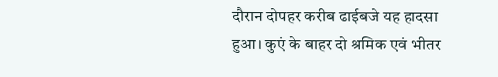दौरान दोपहर करीब ढाईबजे यह हादसा हुआ। कुएं के बाहर दो श्रमिक एवं भीतर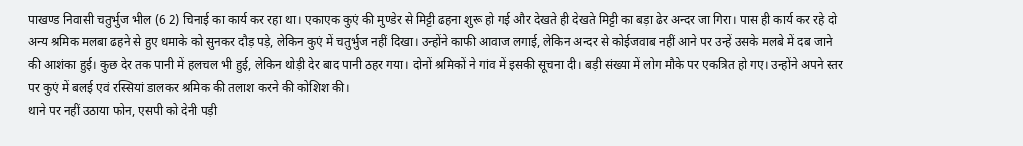पाखण्ड निवासी चतुर्भुज भील (6 2) चिनाई का कार्य कर रहा था। एकाएक कुएं की मुण्डेर से मिट्टी ढहना शुरू हो गई और देखते ही देखते मिट्टी का बड़ा ढेर अन्दर जा गिरा। पास ही कार्य कर रहे दो अन्य श्रमिक मलबा ढहने से हुए धमाके को सुनकर दौड़ पड़े, लेकिन कुएं में चतुर्भुज नहीं दिखा। उन्होंने काफी आवाज लगाई, लेकिन अन्दर से कोईजवाब नहीं आने पर उन्हें उसके मलबे में दब जाने की आशंका हुई। कुछ देर तक पानी में हलचल भी हुई, लेकिन थोड़ी देर बाद पानी ठहर गया। दोनों श्रमिकों ने गांव में इसकी सूचना दी। बड़ी संख्या में लोग मौके पर एकत्रित हो गए। उन्होंने अपने स्तर पर कुएं में बलई एवं रस्सियां डालकर श्रमिक की तलाश करने की कोशिश की।
थाने पर नहीं उठाया फोन, एसपी को देनी पड़ी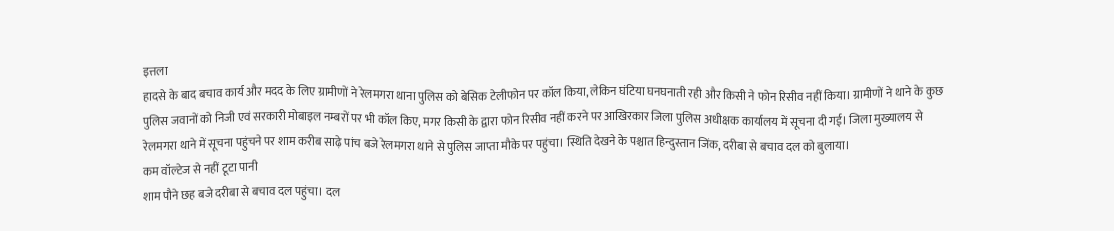इत्तला
हादसे के बाद बचाव कार्य और मदद के लिए ग्रामीणों ने रेलमगरा थाना पुलिस को बेसिक टेलीफोन पर कॉल किया, लेकिन घंटिया घनघनाती रही और किसी ने फोन रिसीव नहीं किया। ग्रामीणों ने थाने के कुछ पुलिस जवानों को निजी एवं सरकारी मोबाइल नम्बरों पर भी कॉल किए, मगर किसी के द्वारा फोन रिसीव नहीं करने पर आखिरकार जिला पुलिस अधीक्षक कार्यालय में सूचना दी गई। जिला मुख्यालय से रेलमगरा थाने में सूचना पहुंचने पर शाम करीब साढ़े पांच बजे रेलमगरा थाने से पुलिस जाप्ता मौके पर पहुंचा। स्थिति देखने के पश्चात हिन्दुस्तान जिंक, दरीबा से बचाव दल को बुलाया।
कम वॉल्टेज से नहीं टूटा पानी
शाम पौने छह बजे दरीबा से बचाव दल पहुंचा। दल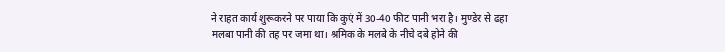ने राहत कार्य शुरूकरने पर पाया कि कुएं में 30-40 फीट पानी भरा है। मुण्डेर से ढहा मलबा पानी की तह पर जमा था। श्रमिक के मलबे के नीचे दबे होने की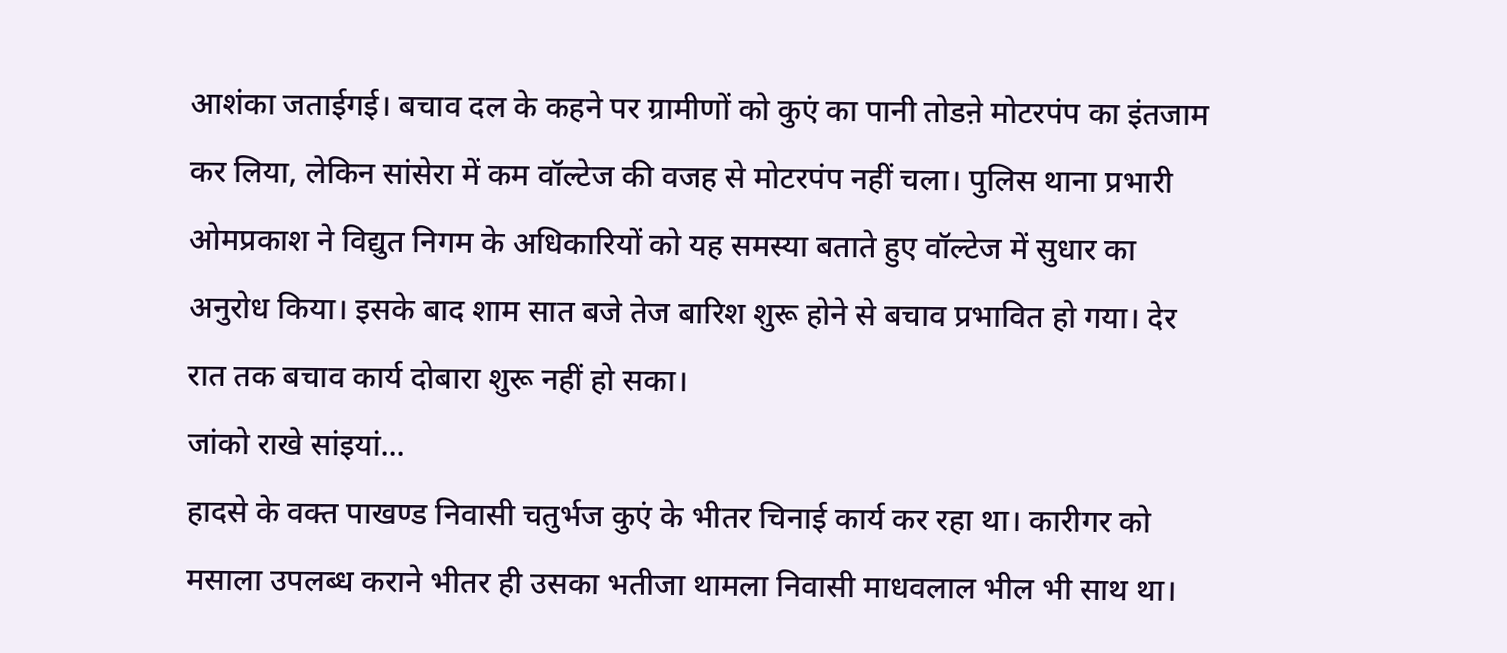आशंका जताईगई। बचाव दल के कहने पर ग्रामीणों को कुएं का पानी तोडऩे मोटरपंप का इंतजाम कर लिया, लेकिन सांसेरा में कम वॉल्टेज की वजह से मोटरपंप नहीं चला। पुलिस थाना प्रभारी ओमप्रकाश ने विद्युत निगम के अधिकारियों को यह समस्या बताते हुए वॉल्टेज में सुधार का अनुरोध किया। इसके बाद शाम सात बजे तेज बारिश शुरू होने से बचाव प्रभावित हो गया। देर रात तक बचाव कार्य दोबारा शुरू नहीं हो सका।
जांको राखे सांइयां...
हादसे के वक्त पाखण्ड निवासी चतुर्भज कुएं के भीतर चिनाई कार्य कर रहा था। कारीगर को मसाला उपलब्ध कराने भीतर ही उसका भतीजा थामला निवासी माधवलाल भील भी साथ था।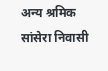अन्य श्रमिक सांसेरा निवासी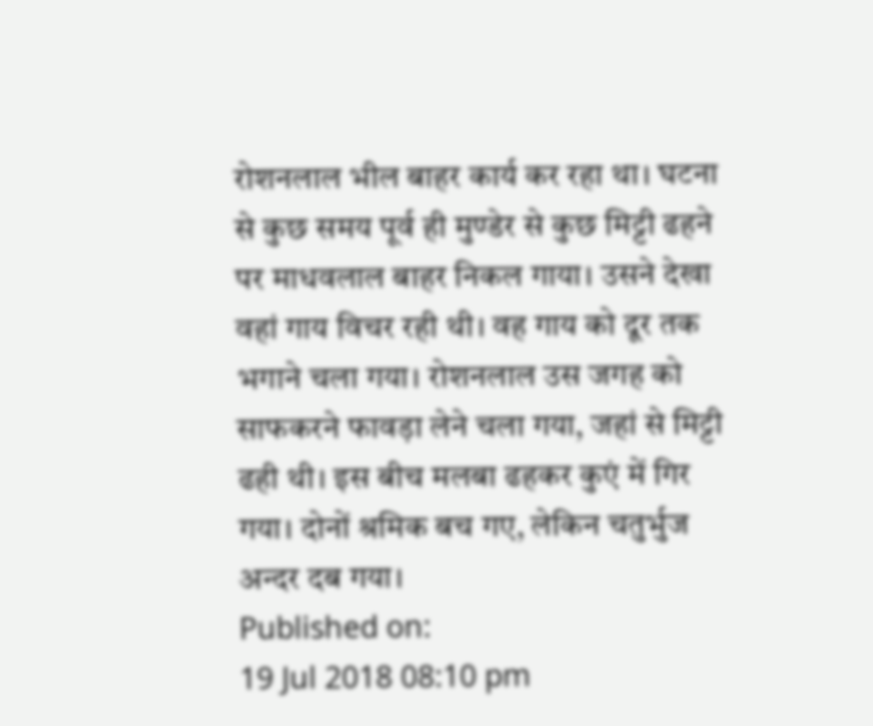रोशनलाल भील बाहर कार्य कर रहा था। घटना से कुछ समय पूर्व ही मुण्डेर से कुछ मिट्टी ढहने पर माधवलाल बाहर निकल गाया। उसने देखा वहां गाय विचर रही थी। वह गाय को दूर तक भगाने चला गया। रोशनलाल उस जगह को साफकरने फावड़ा लेने चला गया, जहां से मिट्टी ढही थी। इस बीच मलबा ढहकर कुएं में गिर गया। दोनों श्रमिक बच गए, लेकिन चतुर्भुज अन्दर दब गया।
Published on:
19 Jul 2018 08:10 pm